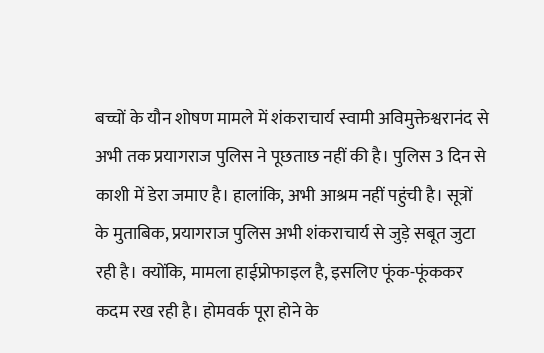बच्चों के यौन शोषण मामले में शंकराचार्य स्वामी अविमुक्तेश्वरानंद से अभी तक प्रयागराज पुलिस ने पूछताछ नहीं की है। पुलिस 3 दिन से काशी में डेरा जमाए है। हालांकि, अभी आश्रम नहीं पहुंची है। सूत्रों के मुताबिक, प्रयागराज पुलिस अभी शंकराचार्य से जुड़े सबूत जुटा रही है। क्योंकि, मामला हाईप्रोफाइल है, इसलिए फूंक-फूंककर कदम रख रही है। होमवर्क पूरा होने के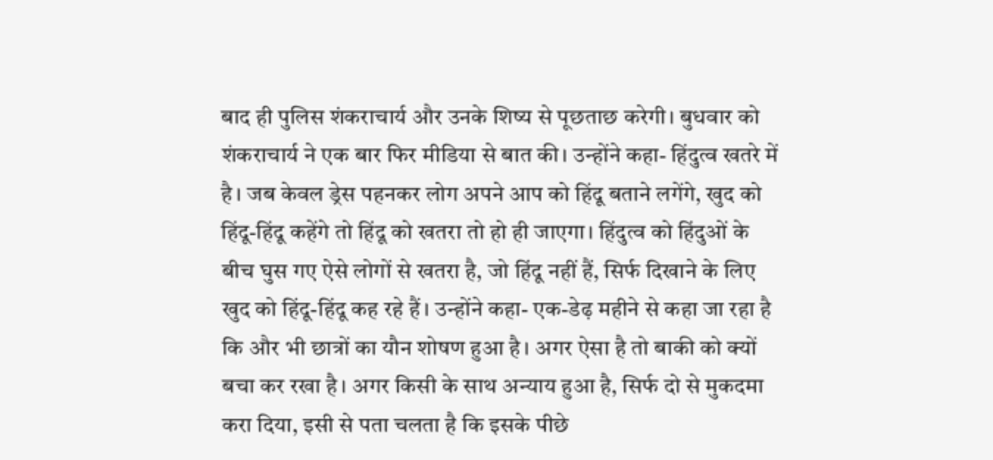बाद ही पुलिस शंकराचार्य और उनके शिष्य से पूछताछ करेगी। बुधवार को शंकराचार्य ने एक बार फिर मीडिया से बात की। उन्होंने कहा- हिंदुत्व खतरे में है। जब केवल ड्रेस पहनकर लोग अपने आप को हिंदू बताने लगेंगे, खुद को हिंदू-हिंदू कहेंगे तो हिंदू को खतरा तो हो ही जाएगा। हिंदुत्व को हिंदुओं के बीच घुस गए ऐसे लोगों से खतरा है, जो हिंदू नहीं हैं, सिर्फ दिखाने के लिए खुद को हिंदू-हिंदू कह रहे हैं। उन्होंने कहा- एक-डेढ़ महीने से कहा जा रहा है कि और भी छात्रों का यौन शोषण हुआ है। अगर ऐसा है तो बाकी को क्यों बचा कर रखा है। अगर किसी के साथ अन्याय हुआ है, सिर्फ दो से मुकदमा करा दिया, इसी से पता चलता है कि इसके पीछे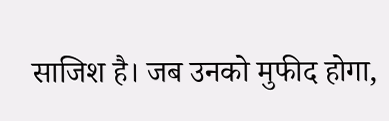साजिश है। जब उनको मुफीद होगा,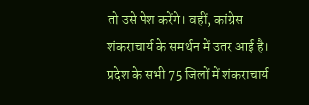तो उसे पेश करेंगे। वहीं, कांग्रेस शंकराचार्य के समर्थन में उतर आई है। प्रदेश के सभी 75 जिलों में शंकराचार्य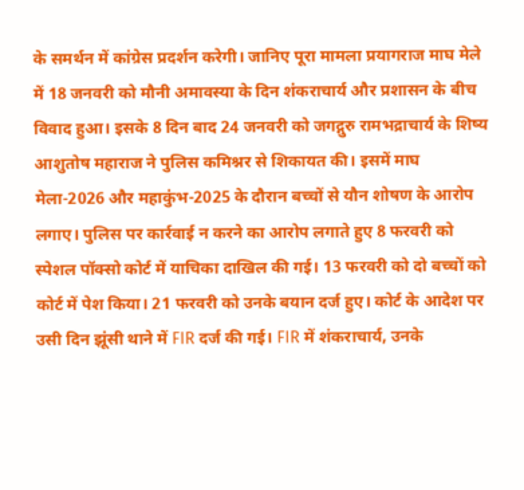के समर्थन में कांग्रेस प्रदर्शन करेगी। जानिए पूरा मामला प्रयागराज माघ मेले में 18 जनवरी को मौनी अमावस्या के दिन शंकराचार्य और प्रशासन के बीच विवाद हुआ। इसके 8 दिन बाद 24 जनवरी को जगद्गुरु रामभद्राचार्य के शिष्य आशुतोष महाराज ने पुलिस कमिश्नर से शिकायत की। इसमें माघ मेला-2026 और महाकुंभ-2025 के दौरान बच्चों से यौन शोषण के आरोप लगाए। पुलिस पर कार्रवाई न करने का आरोप लगाते हुए 8 फरवरी को स्पेशल पॉक्सो कोर्ट में याचिका दाखिल की गई। 13 फरवरी को दो बच्चों को कोर्ट में पेश किया। 21 फरवरी को उनके बयान दर्ज हुए। कोर्ट के आदेश पर उसी दिन झूंसी थाने में FIR दर्ज की गई। FIR में शंकराचार्य, उनके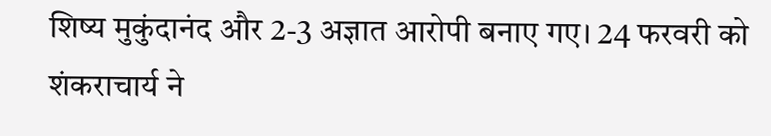शिष्य मुकुंदानंद और 2-3 अज्ञात आरोपी बनाए गए। 24 फरवरी को शंकराचार्य ने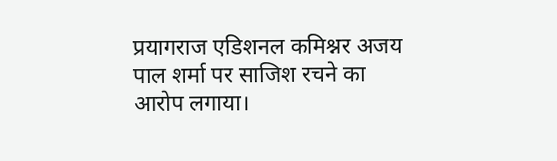प्रयागराज एडिशनल कमिश्नर अजय पाल शर्मा पर साजिश रचने का आरोप लगाया।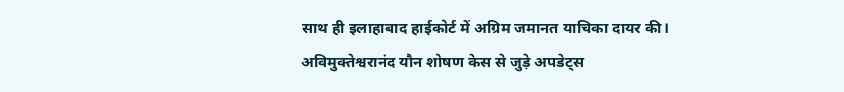साथ ही इलाहाबाद हाईकोर्ट में अग्रिम जमानत याचिका दायर की। अविमुक्तेश्वरानंद यौन शोषण केस से जुड़े अपडेट्स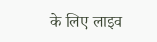के लिए लाइव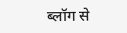ब्लॉग से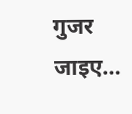गुजर जाइए…